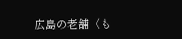広島の老舗〈も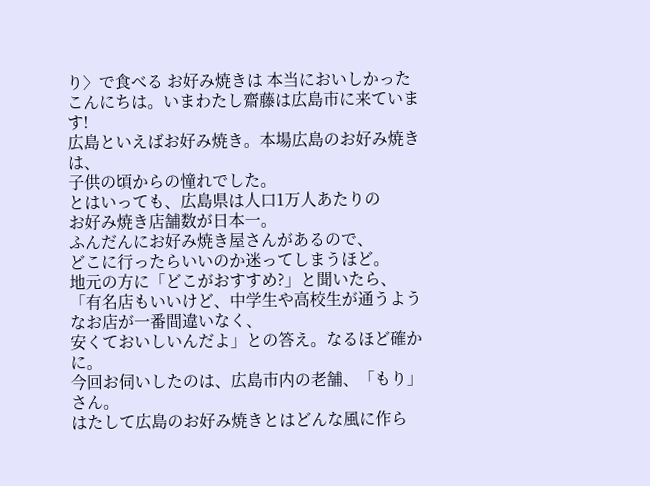り〉で食べる お好み焼きは 本当においしかった
こんにちは。いまわたし齋藤は広島市に来ています!
広島といえばお好み焼き。本場広島のお好み焼きは、
子供の頃からの憧れでした。
とはいっても、広島県は人口1万人あたりの
お好み焼き店舗数が日本一。
ふんだんにお好み焼き屋さんがあるので、
どこに行ったらいいのか迷ってしまうほど。
地元の方に「どこがおすすめ?」と聞いたら、
「有名店もいいけど、中学生や高校生が通うようなお店が一番間違いなく、
安くておいしいんだよ」との答え。なるほど確かに。
今回お伺いしたのは、広島市内の老舗、「もり」さん。
はたして広島のお好み焼きとはどんな風に作ら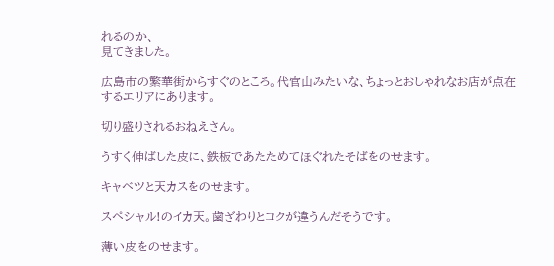れるのか、
見てきました。

広島市の繁華街からすぐのところ。代官山みたいな、ちょっとおしゃれなお店が点在するエリアにあります。

切り盛りされるおねえさん。

うすく伸ばした皮に、鉄板であたためてほぐれたそばをのせます。

キャベツと天カスをのせます。

スペシャル!のイカ天。歯ざわりとコクが違うんだそうです。

薄い皮をのせます。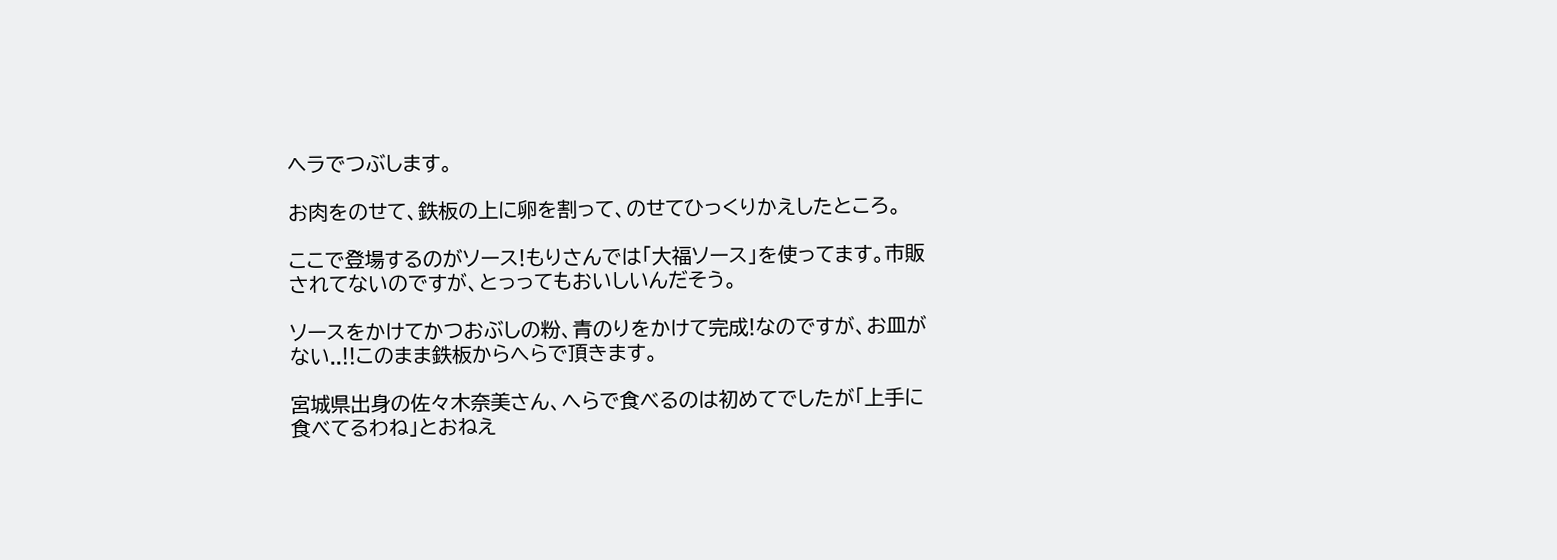ヘラでつぶします。

お肉をのせて、鉄板の上に卵を割って、のせてひっくりかえしたところ。

ここで登場するのがソース!もりさんでは「大福ソース」を使ってます。市販されてないのですが、とっってもおいしいんだそう。

ソースをかけてかつおぶしの粉、青のりをかけて完成!なのですが、お皿がない..!!このまま鉄板からへらで頂きます。

宮城県出身の佐々木奈美さん、へらで食べるのは初めてでしたが「上手に食べてるわね」とおねえ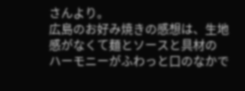さんより。
広島のお好み焼きの感想は、生地感がなくて麺とソースと具材の
ハーモニーがふわっと口のなかで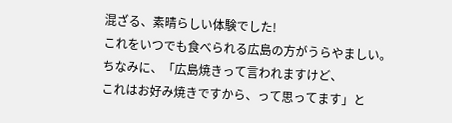混ざる、素晴らしい体験でした!
これをいつでも食べられる広島の方がうらやましい。
ちなみに、「広島焼きって言われますけど、
これはお好み焼きですから、って思ってます」と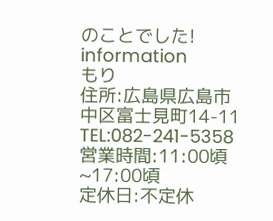のことでした!
information
もり
住所:広島県広島市中区富士見町14-11
TEL:082-241-5358
営業時間:11:00頃~17:00頃
定休日:不定休